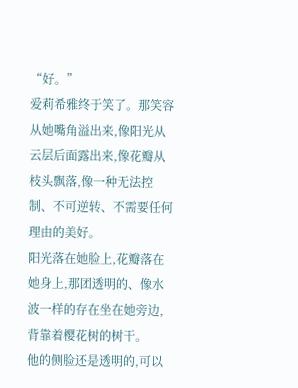“好。”
爱莉希雅终于笑了。那笑容从她嘴角溢出来,像阳光从云层后面露出来,像花瓣从枝头飘落,像一种无法控制、不可逆转、不需要任何理由的美好。
阳光落在她脸上,花瓣落在她身上,那团透明的、像水波一样的存在坐在她旁边,背靠着樱花树的树干。
他的侧脸还是透明的,可以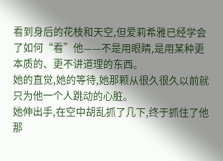看到身后的花枝和天空,但爱莉希雅已经学会了如何“看”他——不是用眼睛,是用某种更本质的、更不讲道理的东西。
她的直觉,她的等待,她那颗从很久很久以前就只为他一个人跳动的心脏。
她伸出手,在空中胡乱抓了几下,终于抓住了他那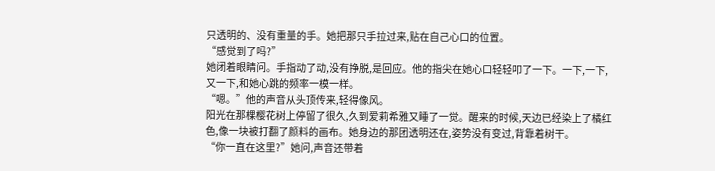只透明的、没有重量的手。她把那只手拉过来,贴在自己心口的位置。
“感觉到了吗?”
她闭着眼睛问。手指动了动,没有挣脱,是回应。他的指尖在她心口轻轻叩了一下。一下,一下,又一下,和她心跳的频率一模一样。
“嗯。”他的声音从头顶传来,轻得像风。
阳光在那棵樱花树上停留了很久,久到爱莉希雅又睡了一觉。醒来的时候,天边已经染上了橘红色,像一块被打翻了颜料的画布。她身边的那团透明还在,姿势没有变过,背靠着树干。
“你一直在这里?”她问,声音还带着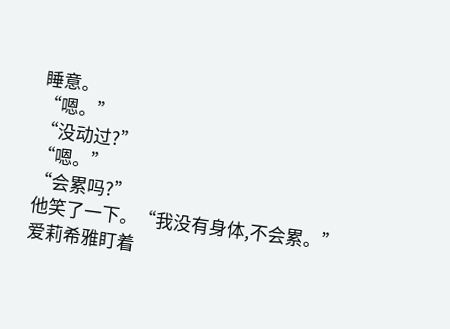睡意。
“嗯。”
“没动过?”
“嗯。”
“会累吗?”
他笑了一下。“我没有身体,不会累。”
爱莉希雅盯着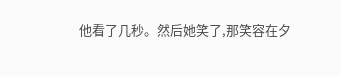他看了几秒。然后她笑了,那笑容在夕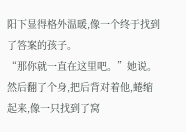阳下显得格外温暖,像一个终于找到了答案的孩子。
“那你就一直在这里吧。”她说。然后翻了个身,把后背对着他,蜷缩起来,像一只找到了窝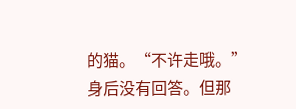的猫。“不许走哦。”
身后没有回答。但那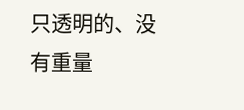只透明的、没有重量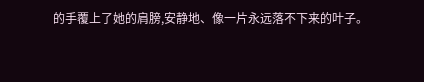的手覆上了她的肩膀,安静地、像一片永远落不下来的叶子。